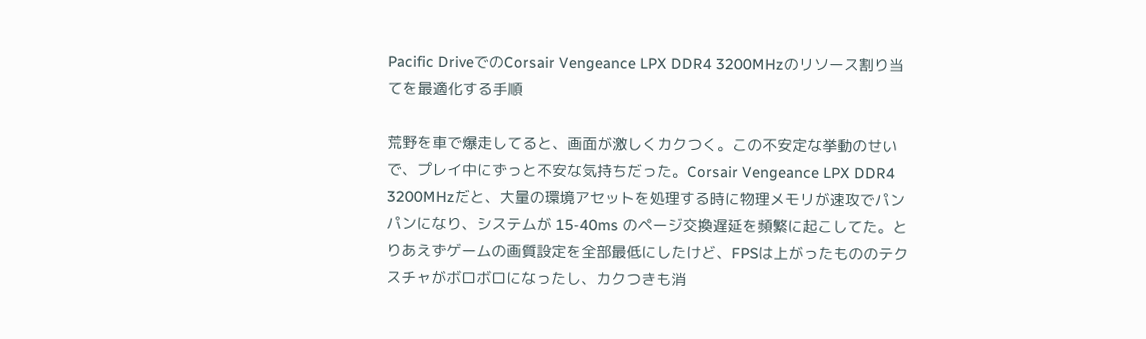Pacific DriveでのCorsair Vengeance LPX DDR4 3200MHzのリソース割り当てを最適化する手順

荒野を車で爆走してると、画面が激しくカクつく。この不安定な挙動のせいで、プレイ中にずっと不安な気持ちだった。Corsair Vengeance LPX DDR4 3200MHzだと、大量の環境アセットを処理する時に物理メモリが速攻でパンパンになり、システムが 15-40ms のページ交換遅延を頻繁に起こしてた。とりあえずゲームの画質設定を全部最低にしたけど、FPSは上がったもののテクスチャがボロボロになったし、カクつきも消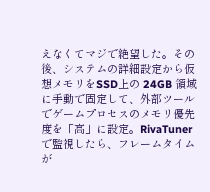えなくてマジで絶望した。その後、システムの詳細設定から仮想メモリをSSD上の 24GB 領域に手動で固定して、外部ツールでゲームプロセスのメモリ優先度を「高」に設定。RivaTunerで監視したら、フレームタイムが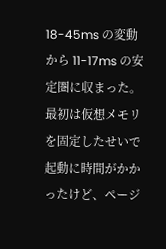18-45ms の変動から 11-17ms の安定圏に収まった。最初は仮想メモリを固定したせいで起動に時間がかかったけど、ページ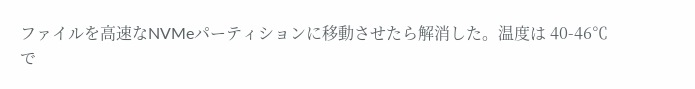ファイルを高速なNVMeパーティションに移動させたら解消した。温度は 40-46℃ で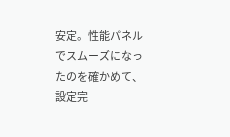安定。性能パネルでスムーズになったのを確かめて、設定完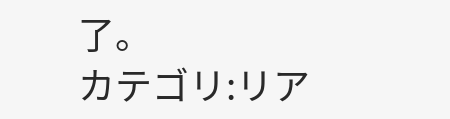了。
カテゴリ:リア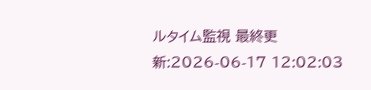ルタイム監視 最終更新:2026-06-17 12:02:03